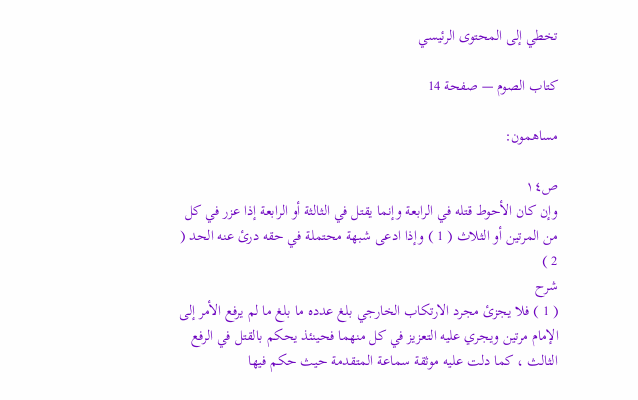تخطي إلى المحتوى الرئيسي

كتاب الصوم — صفحة 14

مساهمون:

ص١٤
وإن كان الأحوط قتله في الرابعة وإنما يقتل في الثالثة أو الرابعة إذا عزر في كل من المرتين أو الثلاث ( 1 ) وإذا ادعى شبهة محتملة في حقه درئ عنه الحد ( 2 )
شرح
( 1 ) فلا يجزئ مجرد الارتكاب الخارجي بلغ عدده ما بلغ ما لم يرفع الأمر إلى الإمام مرتين ويجري عليه التعزيز في كل منهما فحينئذ يحكم بالقتل في الرفع الثالث ، كما دلت عليه موثقة سماعة المتقدمة حيث حكم فيها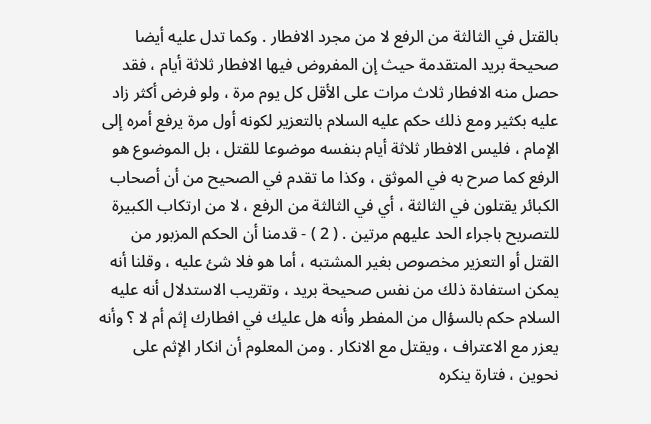بالقتل في الثالثة من الرفع لا من مجرد الافطار . وكما تدل عليه أيضا صحيحة بريد المتقدمة حيث إن المفروض فيها الافطار ثلاثة أيام ، فقد حصل منه الافطار ثلاث مرات على الأقل كل يوم مرة ، ولو فرض أكثر زاد عليه بكثير ومع ذلك حكم عليه السلام بالتعزير لكونه أول مرة يرفع أمره إلى الإمام ، فليس الافطار ثلاثة أيام بنفسه موضوعا للقتل ، بل الموضوع هو الرفع كما صرح به في الموثق ، وكذا ما تقدم في الصحيح من أن أصحاب الكبائر يقتلون في الثالثة ، أي في الثالثة من الرفع ، لا من ارتكاب الكبيرة للتصريح باجراء الحد عليهم مرتين . ( 2 ) - قدمنا أن الحكم المزبور من القتل أو التعزير مخصوص بغير المشتبه ، أما هو فلا شئ عليه ، وقلنا أنه يمكن استفادة ذلك من نفس صحيحة بريد ، وتقريب الاستدلال أنه عليه السلام حكم بالسؤال من المفطر وأنه هل عليك في افطارك إثم أم لا ؟ وأنه يعزر مع الاعتراف ، ويقتل مع الانكار . ومن المعلوم أن انكار الإثم على نحوين ، فتارة ينكره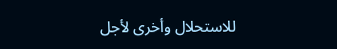للاستحلال وأخرى لأجل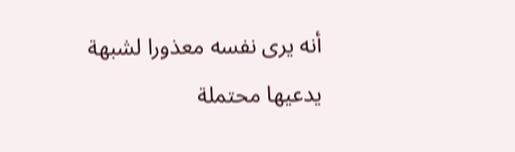أنه يرى نفسه معذورا لشبهة يدعيها محتملة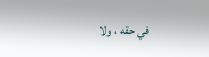في حقه ، ولا